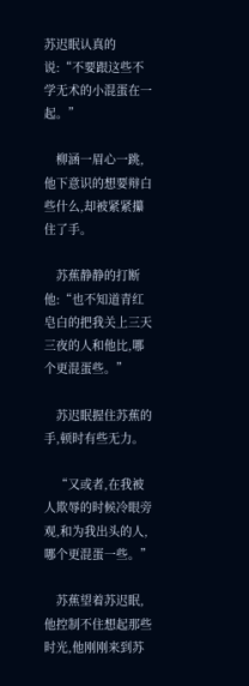苏迟眠认真的说:“不要跟这些不学无术的小混蛋在一起。”

    柳涵一眉心一跳,他下意识的想要辩白些什么,却被紧紧攥住了手。

    苏蕉静静的打断他:“也不知道青红皂白的把我关上三天三夜的人和他比,哪个更混蛋些。”

    苏迟眠握住苏蕉的手,顿时有些无力。

    “又或者,在我被人欺辱的时候冷眼旁观,和为我出头的人,哪个更混蛋一些。”

    苏蕉望着苏迟眠,他控制不住想起那些时光,他刚刚来到苏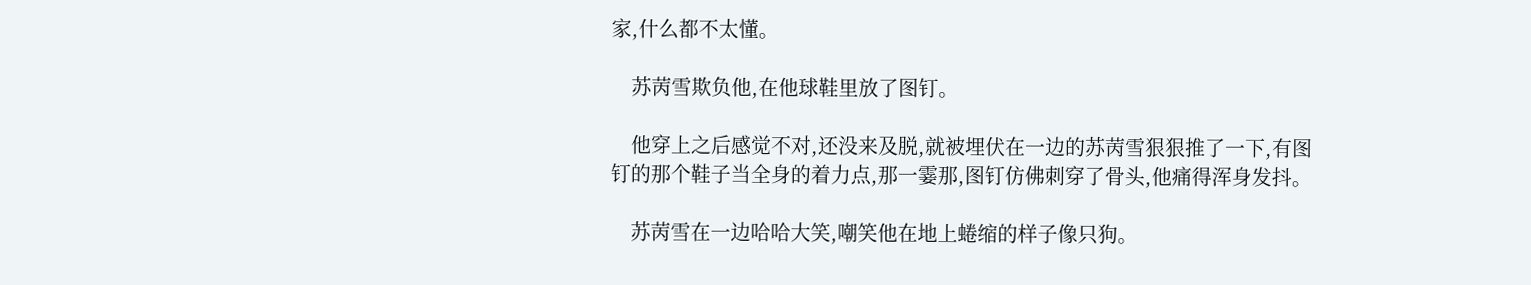家,什么都不太懂。

    苏苪雪欺负他,在他球鞋里放了图钉。

    他穿上之后感觉不对,还没来及脱,就被埋伏在一边的苏苪雪狠狠推了一下,有图钉的那个鞋子当全身的着力点,那一霎那,图钉仿佛刺穿了骨头,他痛得浑身发抖。

    苏苪雪在一边哈哈大笑,嘲笑他在地上蜷缩的样子像只狗。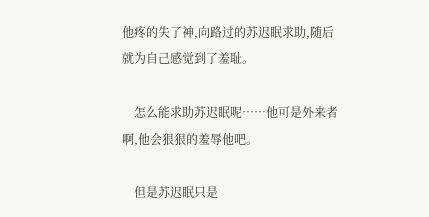他疼的失了神,向路过的苏迟眠求助,随后就为自己感觉到了羞耻。

    怎么能求助苏迟眠呢……他可是外来者啊,他会狠狠的羞辱他吧。

    但是苏迟眠只是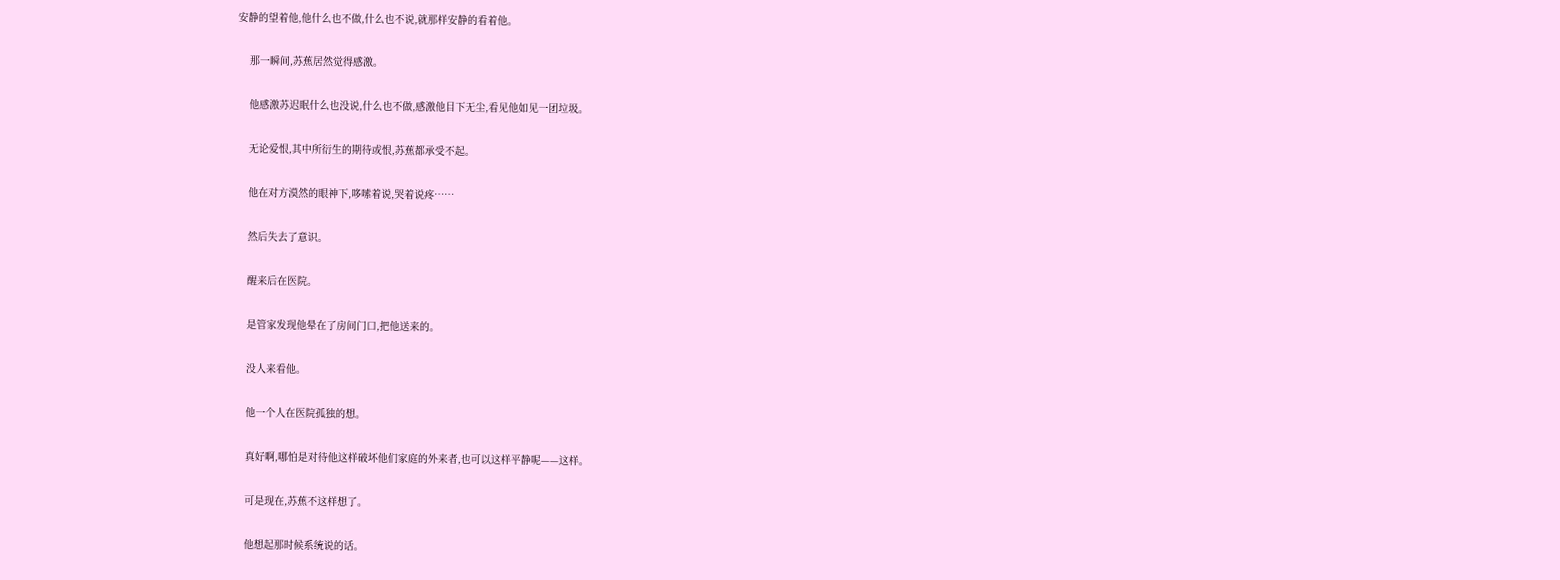安静的望着他,他什么也不做,什么也不说,就那样安静的看着他。

    那一瞬间,苏蕉居然觉得感激。

    他感激苏迟眠什么也没说,什么也不做,感激他目下无尘,看见他如见一团垃圾。

    无论爱恨,其中所衍生的期待或恨,苏蕉都承受不起。

    他在对方漠然的眼神下,哆嗦着说,哭着说疼……

    然后失去了意识。

    醒来后在医院。

    是管家发现他晕在了房间门口,把他送来的。

    没人来看他。

    他一个人在医院孤独的想。

    真好啊,哪怕是对待他这样破坏他们家庭的外来者,也可以这样平静呢——这样。

    可是现在,苏蕉不这样想了。

    他想起那时候系统说的话。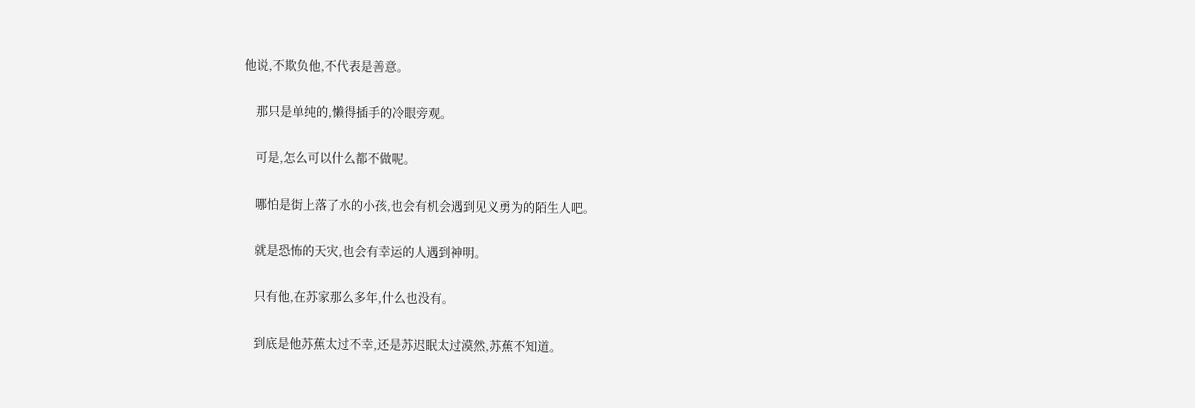他说,不欺负他,不代表是善意。

    那只是单纯的,懒得插手的冷眼旁观。

    可是,怎么可以什么都不做呢。

    哪怕是街上落了水的小孩,也会有机会遇到见义勇为的陌生人吧。

    就是恐怖的天灾,也会有幸运的人遇到神明。

    只有他,在苏家那么多年,什么也没有。

    到底是他苏蕉太过不幸,还是苏迟眠太过漠然,苏蕉不知道。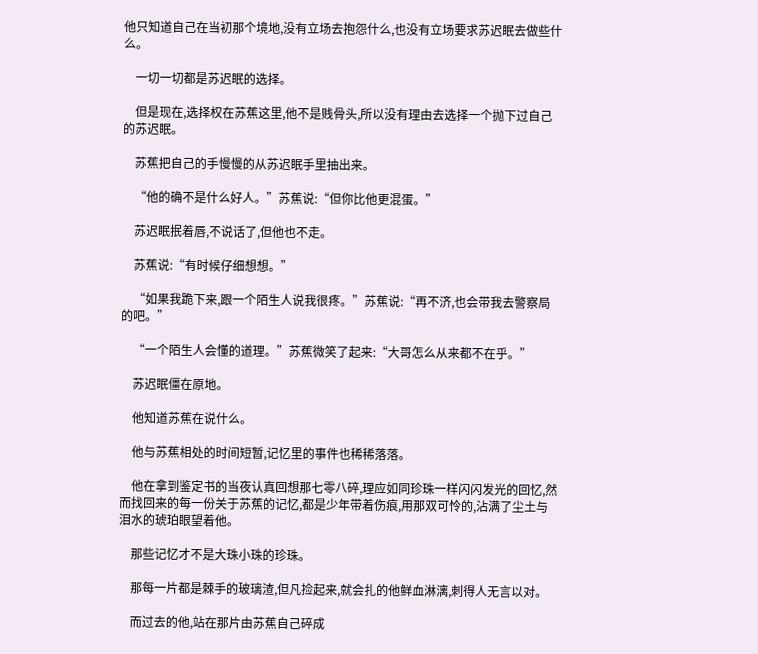他只知道自己在当初那个境地,没有立场去抱怨什么,也没有立场要求苏迟眠去做些什么。

    一切一切都是苏迟眠的选择。

    但是现在,选择权在苏蕉这里,他不是贱骨头,所以没有理由去选择一个抛下过自己的苏迟眠。

    苏蕉把自己的手慢慢的从苏迟眠手里抽出来。

    “他的确不是什么好人。”苏蕉说:“但你比他更混蛋。”

    苏迟眠抿着唇,不说话了,但他也不走。

    苏蕉说:“有时候仔细想想。”

    “如果我跪下来,跟一个陌生人说我很疼。”苏蕉说:“再不济,也会带我去警察局的吧。”

    “一个陌生人会懂的道理。”苏蕉微笑了起来:“大哥怎么从来都不在乎。”

    苏迟眠僵在原地。

    他知道苏蕉在说什么。

    他与苏蕉相处的时间短暂,记忆里的事件也稀稀落落。

    他在拿到鉴定书的当夜认真回想那七零八碎,理应如同珍珠一样闪闪发光的回忆,然而找回来的每一份关于苏蕉的记忆,都是少年带着伤痕,用那双可怜的,沾满了尘土与泪水的琥珀眼望着他。

    那些记忆才不是大珠小珠的珍珠。

    那每一片都是棘手的玻璃渣,但凡捡起来,就会扎的他鲜血淋漓,刺得人无言以对。

    而过去的他,站在那片由苏蕉自己碎成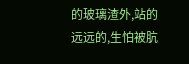的玻璃渣外,站的远远的,生怕被肮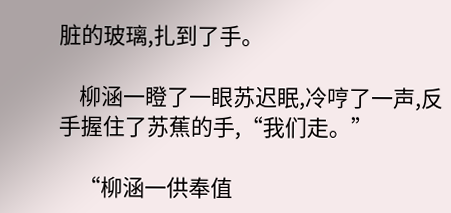脏的玻璃,扎到了手。

    柳涵一瞪了一眼苏迟眠,冷哼了一声,反手握住了苏蕉的手,“我们走。”

    “柳涵一供奉值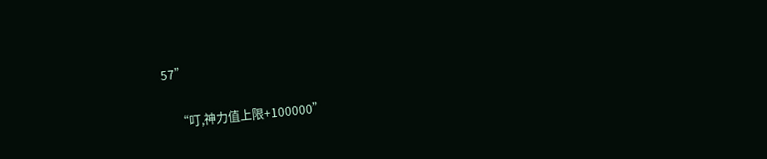57”

    “叮,神力值上限+100000”